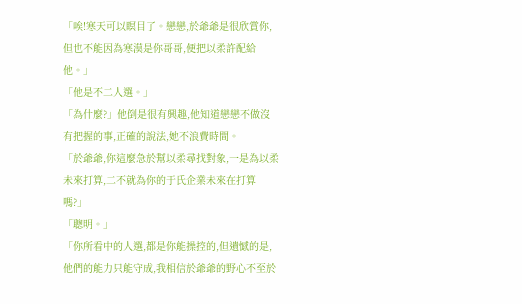「唉!寒天可以瞑目了。戀戀,於爺爺是很欣賞你,但也不能因為寒漠是你哥哥,便把以柔許配給他。」
「他是不二人選。」
「為什麼?」他倒是很有興趣,他知道戀戀不做沒有把握的事,正確的說法,她不浪費時間。
「於爺爺,你這麼急於幫以柔尋找對象,一是為以柔未來打算,二不就為你的于氏企業未來在打算嗎?」
「聰明。」
「你所看中的人選,都是你能操控的,但遺憾的是,他們的能力只能守成,我相信於爺爺的野心不至於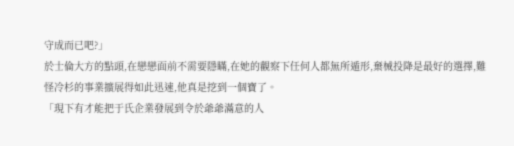守成而已吧?」
於士倫大方的點頭,在戀戀面前不需要隱瞞,在她的觀察下任何人都無所遁形,棄械投降是最好的選擇,難怪冷杉的事業擴展得如此迅速,他真是挖到一個寶了。
「現下有才能把于氏企業發展到令於爺爺滿意的人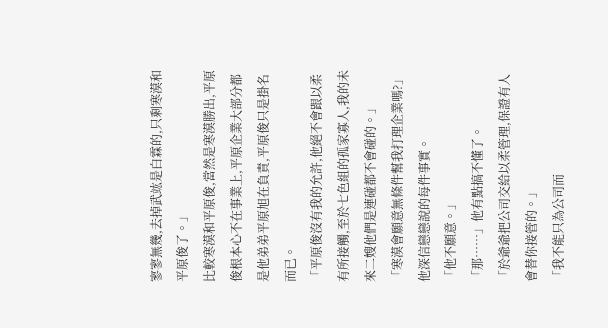寥寥無幾,去掉武竑是白霖的,只剩寒漠和平原俊了。」
比較寒漠和平原俊,當然是寒漠勝出,平原俊根本心不在事業上,平原企業大部分都是他弟弟平原旭在負責,平原俊只是掛名而已。
「平原俊沒有我的允許,他絕不會跟以柔有所接觸,至於七色組的孤家寡人,我的未來二嫂他們是連碰都不會碰的。」
「寒漠會願意無條件幫我打理企業嗎?」他深信戀戀說的每件事實。
「他不願意。」
「那……」他有點搞不懂了。
「於爺爺把公司交給以柔管理,保證有人會替你接管的。」
「我不能只為公司而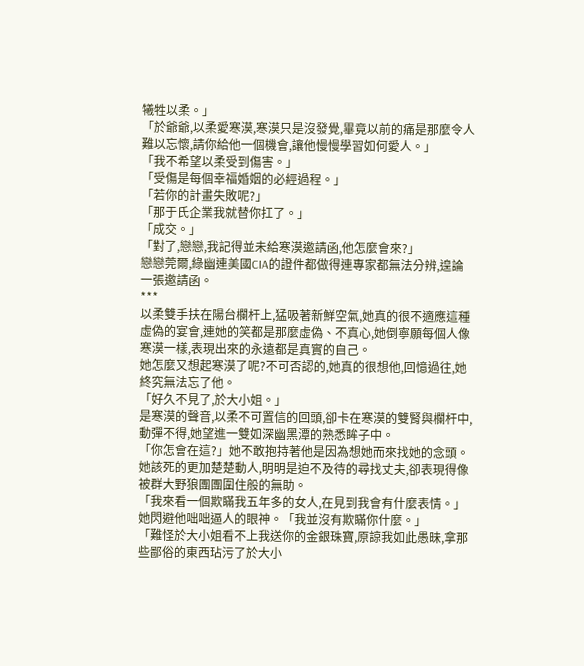犧牲以柔。」
「於爺爺,以柔愛寒漠,寒漠只是沒發覺,畢竟以前的痛是那麼令人難以忘懷,請你給他一個機會,讓他慢慢學習如何愛人。」
「我不希望以柔受到傷害。」
「受傷是每個幸福婚姻的必經過程。」
「若你的計畫失敗呢?」
「那于氏企業我就替你扛了。」
「成交。」
「對了,戀戀,我記得並未給寒漠邀請函,他怎麼會來?」
戀戀莞爾,綠幽連美國CIA的證件都做得連專家都無法分辨,遑論一張邀請函。
***
以柔雙手扶在陽台欄杆上,猛吸著新鮮空氣,她真的很不適應這種虛偽的宴會,連她的笑都是那麼虛偽、不真心,她倒寧願每個人像寒漠一樣,表現出來的永遠都是真實的自己。
她怎麼又想起寒漠了呢?不可否認的,她真的很想他,回憶過往,她終究無法忘了他。
「好久不見了,於大小姐。」
是寒漠的聲音,以柔不可置信的回頭,卻卡在寒漠的雙腎與欄杆中,動彈不得,她望進一雙如深幽黑潭的熟悉眸子中。
「你怎會在這?」她不敢抱持著他是因為想她而來找她的念頭。
她該死的更加楚楚動人,明明是迫不及待的尋找丈夫,卻表現得像被群大野狼團團圍住般的無助。
「我來看一個欺瞞我五年多的女人,在見到我會有什麼表情。」
她閃避他咄咄逼人的眼神。「我並沒有欺瞞你什麼。」
「難怪於大小姐看不上我送你的金銀珠寶,原諒我如此愚昧,拿那些鄙俗的東西玷污了於大小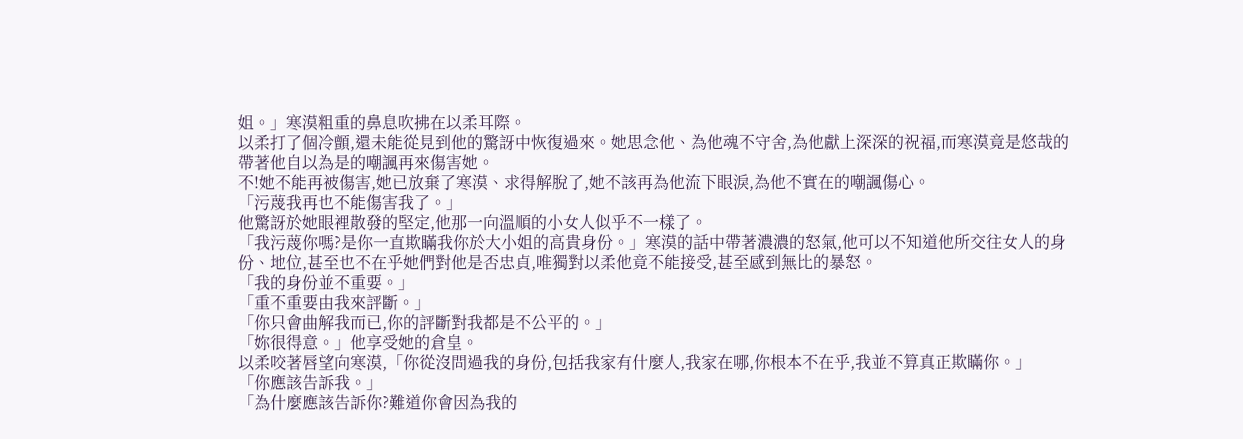姐。」寒漠粗重的鼻息吹拂在以柔耳際。
以柔打了個冷顫,還未能從見到他的驚訝中恢復過來。她思念他、為他魂不守舍,為他獻上深深的祝福,而寒漠竟是悠哉的帶著他自以為是的嘲諷再來傷害她。
不!她不能再被傷害,她已放棄了寒漠、求得解脫了,她不該再為他流下眼淚,為他不實在的嘲諷傷心。
「污蔑我再也不能傷害我了。」
他驚訝於她眼裡散發的堅定,他那一向溫順的小女人似乎不一樣了。
「我污蔑你嗎?是你一直欺瞞我你於大小姐的高貴身份。」寒漠的話中帶著濃濃的怒氣,他可以不知道他所交往女人的身份、地位,甚至也不在乎她們對他是否忠貞,唯獨對以柔他竟不能接受,甚至感到無比的暴怒。
「我的身份並不重要。」
「重不重要由我來評斷。」
「你只會曲解我而已,你的評斷對我都是不公平的。」
「妳很得意。」他享受她的倉皇。
以柔咬著唇望向寒漠,「你從沒問過我的身份,包括我家有什麼人,我家在哪,你根本不在乎,我並不算真正欺瞞你。」
「你應該告訴我。」
「為什麼應該告訴你?難道你會因為我的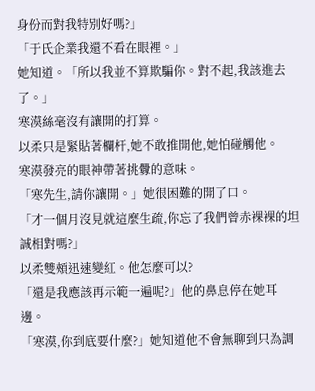身份而對我特別好嗎?」
「于氏企業我還不看在眼裡。」
她知道。「所以我並不算欺騙你。對不起,我該進去了。」
寒漠絲毫沒有讓開的打算。
以柔只是緊貼著欄杆,她不敢推開他,她怕碰觸他。
寒漠發亮的眼神帶著挑釁的意味。
「寒先生,請你讓開。」她很困難的開了口。
「才一個月沒見就這麼生疏,你忘了我們曾赤裸裸的坦誠相對嗎?」
以柔雙頰迅速變紅。他怎麼可以?
「還是我應該再示範一遍呢?」他的鼻息停在她耳邊。
「寒漠,你到底要什麼?」她知道他不會無聊到只為調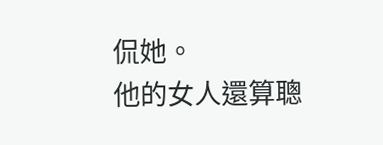侃她。
他的女人還算聰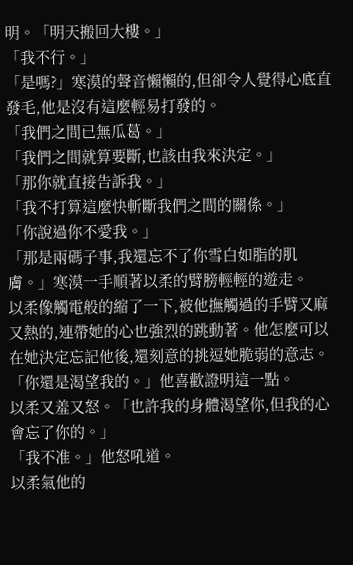明。「明天搬回大樓。」
「我不行。」
「是嗎?」寒漠的聲音懶懶的,但卻令人覺得心底直發毛,他是沒有這麼輕易打發的。
「我們之間已無瓜葛。」
「我們之間就算要斷,也該由我來決定。」
「那你就直接告訴我。」
「我不打算這麼快斬斷我們之間的關係。」
「你說過你不愛我。」
「那是兩碼子事,我還忘不了你雪白如脂的肌膚。」寒漠一手順著以柔的臂膀輕輕的遊走。
以柔像觸電般的縮了一下,被他撫觸過的手臂又麻又熱的,連帶她的心也強烈的跳動著。他怎麼可以在她決定忘記他後,還刻意的挑逗她脆弱的意志。
「你還是渴望我的。」他喜歡證明這一點。
以柔又羞又怒。「也許我的身體渴望你,但我的心會忘了你的。」
「我不准。」他怒吼道。
以柔氣他的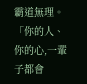霸道無理。
「你的人、你的心,一輩子都會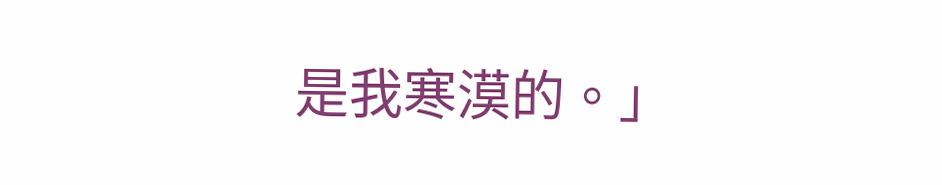是我寒漠的。」